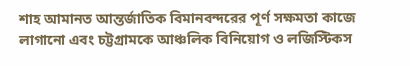শাহ আমানত আন্তর্জাতিক বিমানবন্দরের পূর্ণ সক্ষমতা কাজে লাগানো এবং চট্টগ্রামকে আঞ্চলিক বিনিয়োগ ও লজিস্টিকস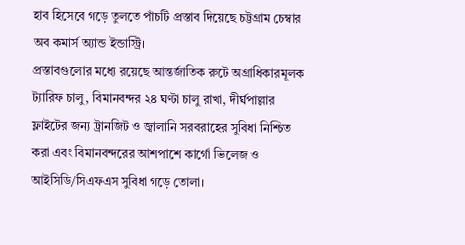হাব হিসেবে গড়ে তুলতে পাঁচটি প্রস্তাব দিয়েছে চট্টগ্রাম চেম্বার অব কমার্স অ্যান্ড ইন্ডাস্ট্রি।
প্রস্তাবগুলোর মধ্যে রয়েছে আন্তর্জাতিক রুটে অগ্রাধিকারমূলক ট্যারিফ চালু, বিমানবন্দর ২৪ ঘণ্টা চালু রাখা, দীর্ঘপাল্লার ফ্লাইটের জন্য ট্রানজিট ও জ্বালানি সরবরাহের সুবিধা নিশ্চিত করা এবং বিমানবন্দরের আশপাশে কার্গো ভিলেজ ও আইসিডি/সিএফএস সুবিধা গড়ে তোলা।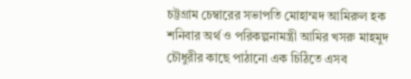চট্টগ্রাম চেম্বারের সভাপতি মোহাম্মদ আমিরুল হক শনিবার অর্থ ও পরিকল্পনামন্ত্রী আমির খসরু মাহমুদ চৌধুরীর কাছে পাঠানো এক চিঠিতে এসব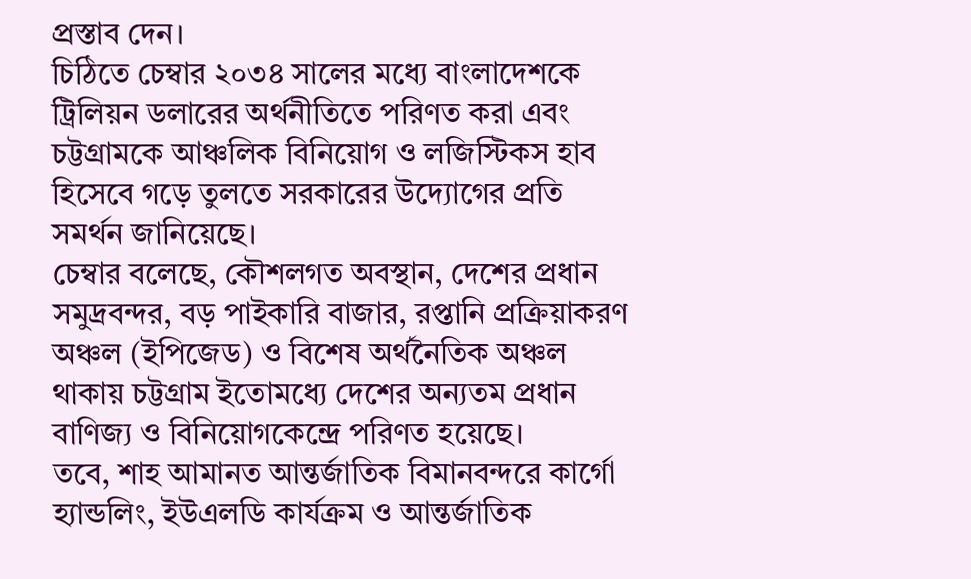প্রস্তাব দেন।
চিঠিতে চেম্বার ২০৩৪ সালের মধ্যে বাংলাদেশকে ট্রিলিয়ন ডলারের অর্থনীতিতে পরিণত করা এবং চট্টগ্রামকে আঞ্চলিক বিনিয়োগ ও লজিস্টিকস হাব হিসেবে গড়ে তুলতে সরকারের উদ্যোগের প্রতি সমর্থন জানিয়েছে।
চেম্বার বলেছে, কৌশলগত অবস্থান, দেশের প্রধান সমুদ্রবন্দর, বড় পাইকারি বাজার, রপ্তানি প্রক্রিয়াকরণ অঞ্চল (ইপিজেড) ও বিশেষ অর্থনৈতিক অঞ্চল থাকায় চট্টগ্রাম ইতোমধ্যে দেশের অন্যতম প্রধান বাণিজ্য ও বিনিয়োগকেন্দ্রে পরিণত হয়েছে।
তবে, শাহ আমানত আন্তর্জাতিক বিমানবন্দরে কার্গো হ্যান্ডলিং, ইউএলডি কার্যক্রম ও আন্তর্জাতিক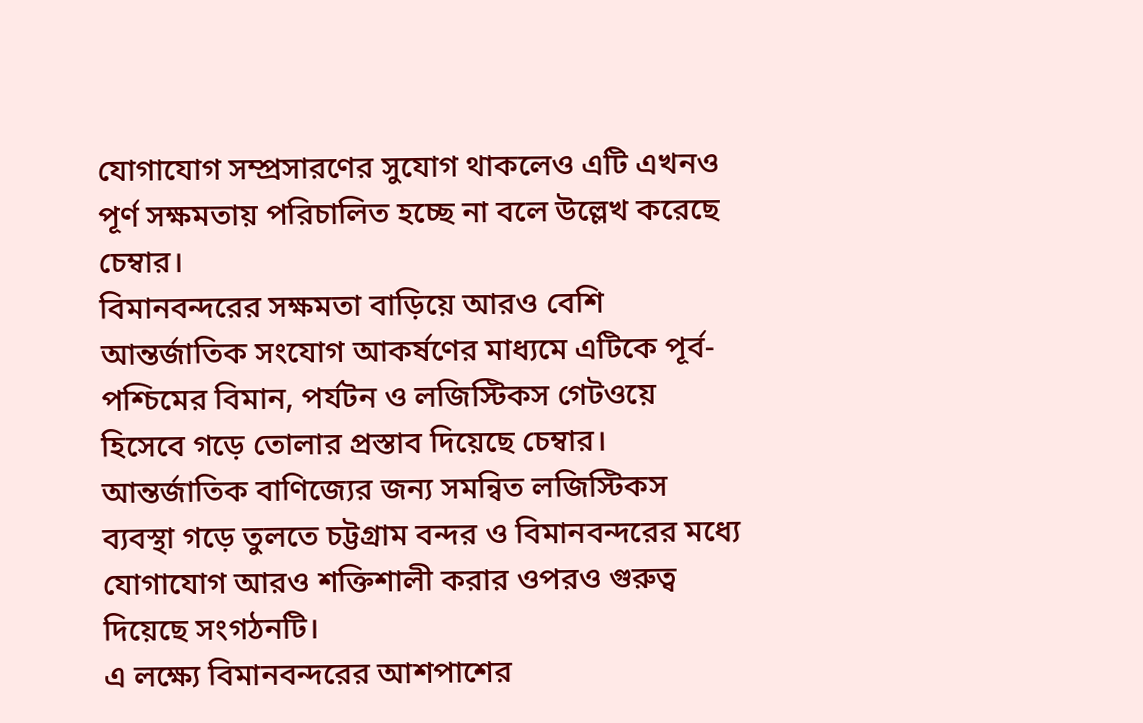যোগাযোগ সম্প্রসারণের সুযোগ থাকলেও এটি এখনও পূর্ণ সক্ষমতায় পরিচালিত হচ্ছে না বলে উল্লেখ করেছে চেম্বার।
বিমানবন্দরের সক্ষমতা বাড়িয়ে আরও বেশি আন্তর্জাতিক সংযোগ আকর্ষণের মাধ্যমে এটিকে পূর্ব-পশ্চিমের বিমান, পর্যটন ও লজিস্টিকস গেটওয়ে হিসেবে গড়ে তোলার প্রস্তাব দিয়েছে চেম্বার।
আন্তর্জাতিক বাণিজ্যের জন্য সমন্বিত লজিস্টিকস ব্যবস্থা গড়ে তুলতে চট্টগ্রাম বন্দর ও বিমানবন্দরের মধ্যে যোগাযোগ আরও শক্তিশালী করার ওপরও গুরুত্ব দিয়েছে সংগঠনটি।
এ লক্ষ্যে বিমানবন্দরের আশপাশের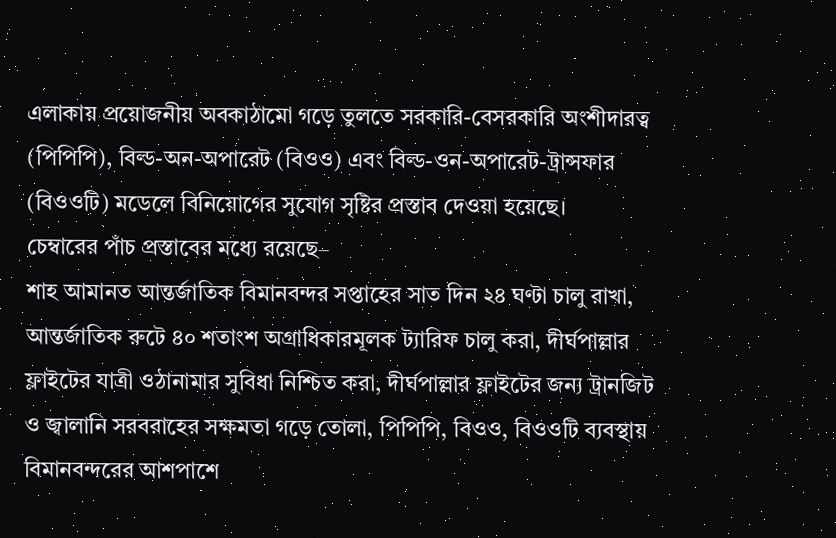এলাকায় প্রয়োজনীয় অবকাঠামো গড়ে তুলতে সরকারি-বেসরকারি অংশীদারত্ব (পিপিপি), বিল্ড-অন-অপারেট (বিওও) এবং বিল্ড-ওন-অপারেট-ট্রান্সফার (বিওওটি) মডেলে বিনিয়োগের সুযোগ সৃষ্টির প্রস্তাব দেওয়া হয়েছে।
চেম্বারের পাঁচ প্রস্তাবের মধ্যে রয়েছে–
শাহ আমানত আন্তর্জাতিক বিমানবন্দর সপ্তাহের সাত দিন ২৪ ঘণ্টা চালু রাখা, আন্তর্জাতিক রুটে ৪০ শতাংশ অগ্রাধিকারমূলক ট্যারিফ চালু করা, দীর্ঘপাল্লার ফ্লাইটের যাত্রী ওঠানামার সুবিধা নিশ্চিত করা, দীর্ঘপাল্লার ফ্লাইটের জন্য ট্রানজিট ও জ্বালানি সরবরাহের সক্ষমতা গড়ে তোলা, পিপিপি, বিওও, বিওওটি ব্যবস্থায় বিমানবন্দরের আশপাশে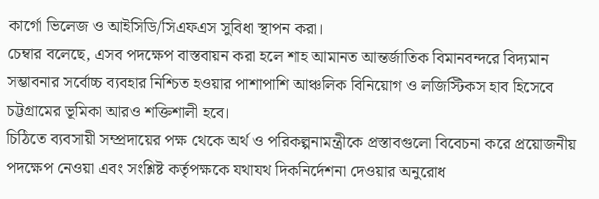কার্গো ভিলেজ ও আইসিডি/সিএফএস সুবিধা স্থাপন করা।
চেম্বার বলেছে, এসব পদক্ষেপ বাস্তবায়ন করা হলে শাহ আমানত আন্তর্জাতিক বিমানবন্দরে বিদ্যমান সম্ভাবনার সর্বোচ্চ ব্যবহার নিশ্চিত হওয়ার পাশাপাশি আঞ্চলিক বিনিয়োগ ও লজিস্টিকস হাব হিসেবে চট্টগ্রামের ভূমিকা আরও শক্তিশালী হবে।
চিঠিতে ব্যবসায়ী সম্প্রদায়ের পক্ষ থেকে অর্থ ও পরিকল্পনামন্ত্রীকে প্রস্তাবগুলো বিবেচনা করে প্রয়োজনীয় পদক্ষেপ নেওয়া এবং সংশ্লিষ্ট কর্তৃপক্ষকে যথাযথ দিকনির্দেশনা দেওয়ার অনুরোধ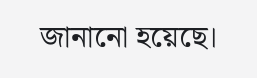জানানো হয়েছে।